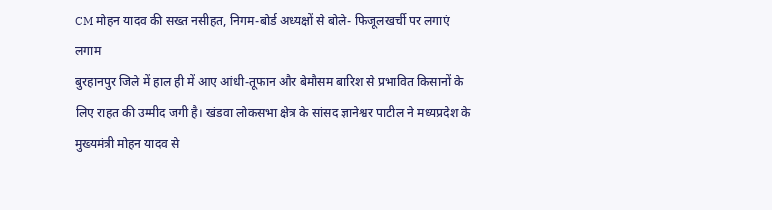CM मोहन यादव की सख्त नसीहत, निगम-बोर्ड अध्यक्षों से बोले- फिजूलखर्ची पर लगाएं लगाम
बुरहानपुर जिले में हाल ही में आए आंधी-तूफान और बेमौसम बारिश से प्रभावित किसानों के लिए राहत की उम्मीद जगी है। खंडवा लोकसभा क्षेत्र के सांसद ज्ञानेश्वर पाटील ने मध्यप्रदेश के मुख्यमंत्री मोहन यादव से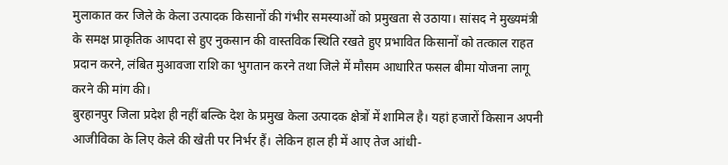मुलाकात कर जिले के केला उत्पादक किसानों की गंभीर समस्याओं को प्रमुखता से उठाया। सांसद ने मुख्यमंत्री के समक्ष प्राकृतिक आपदा से हुए नुकसान की वास्तविक स्थिति रखते हुए प्रभावित किसानों को तत्काल राहत प्रदान करने, लंबित मुआवजा राशि का भुगतान करने तथा जिले में मौसम आधारित फसल बीमा योजना लागू करने की मांग की।
बुरहानपुर जिला प्रदेश ही नहीं बल्कि देश के प्रमुख केला उत्पादक क्षेत्रों में शामिल है। यहां हजारों किसान अपनी आजीविका के लिए केले की खेती पर निर्भर हैं। लेकिन हाल ही में आए तेज आंधी-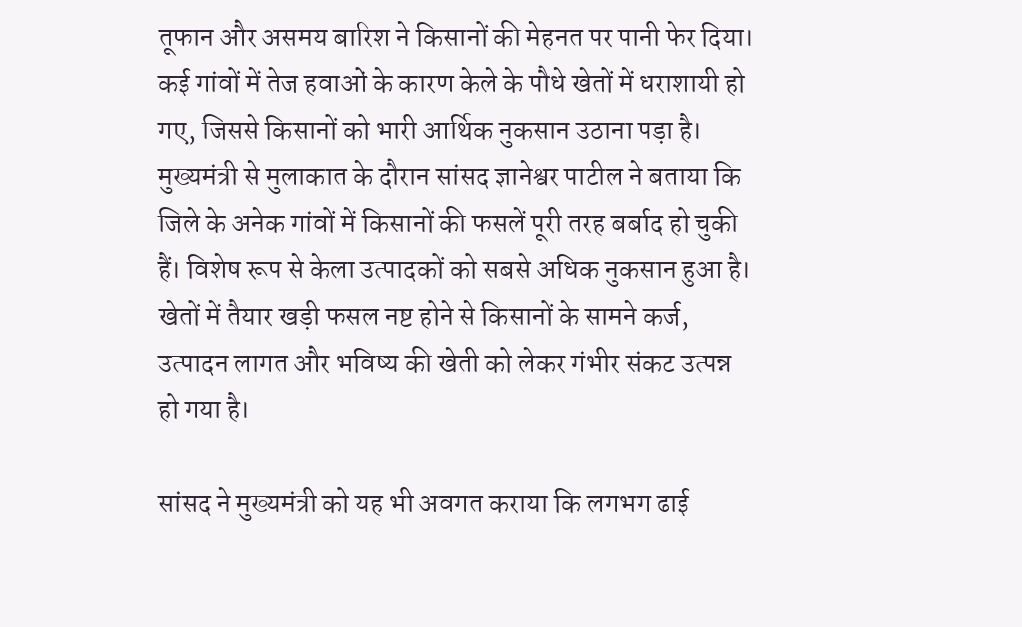तूफान और असमय बारिश ने किसानों की मेहनत पर पानी फेर दिया। कई गांवों में तेज हवाओं के कारण केले के पौधे खेतों में धराशायी हो गए, जिससे किसानों को भारी आर्थिक नुकसान उठाना पड़ा है।
मुख्यमंत्री से मुलाकात के दौरान सांसद ज्ञानेश्वर पाटील ने बताया कि जिले के अनेक गांवों में किसानों की फसलें पूरी तरह बर्बाद हो चुकी हैं। विशेष रूप से केला उत्पादकों को सबसे अधिक नुकसान हुआ है। खेतों में तैयार खड़ी फसल नष्ट होने से किसानों के सामने कर्ज, उत्पादन लागत और भविष्य की खेती को लेकर गंभीर संकट उत्पन्न हो गया है।

सांसद ने मुख्यमंत्री को यह भी अवगत कराया कि लगभग ढाई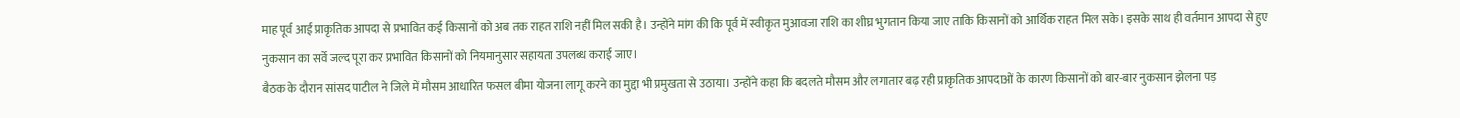माह पूर्व आई प्राकृतिक आपदा से प्रभावित कई किसानों को अब तक राहत राशि नहीं मिल सकी है। उन्होंने मांग की कि पूर्व में स्वीकृत मुआवजा राशि का शीघ्र भुगतान किया जाए ताकि किसानों को आर्थिक राहत मिल सके। इसके साथ ही वर्तमान आपदा से हुए नुकसान का सर्वे जल्द पूरा कर प्रभावित किसानों को नियमानुसार सहायता उपलब्ध कराई जाए।
बैठक के दौरान सांसद पाटील ने जिले में मौसम आधारित फसल बीमा योजना लागू करने का मुद्दा भी प्रमुखता से उठाया। उन्होंने कहा कि बदलते मौसम और लगातार बढ़ रही प्राकृतिक आपदाओं के कारण किसानों को बार-बार नुकसान झेलना पड़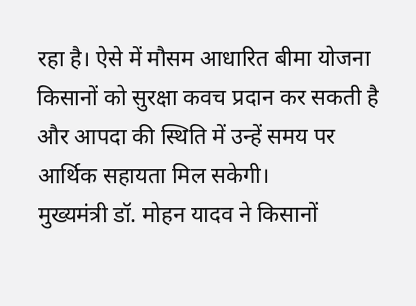रहा है। ऐसे में मौसम आधारित बीमा योजना किसानों को सुरक्षा कवच प्रदान कर सकती है और आपदा की स्थिति में उन्हें समय पर आर्थिक सहायता मिल सकेगी।
मुख्यमंत्री डॉ. मोहन यादव ने किसानों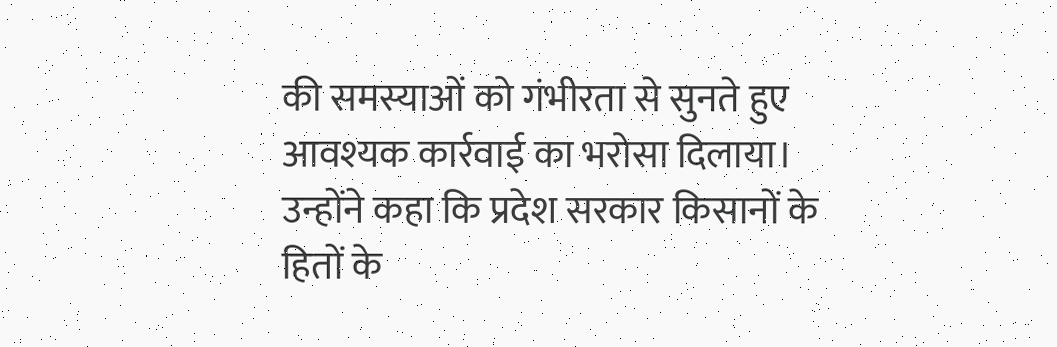की समस्याओं को गंभीरता से सुनते हुए आवश्यक कार्रवाई का भरोसा दिलाया। उन्होंने कहा कि प्रदेश सरकार किसानों के हितों के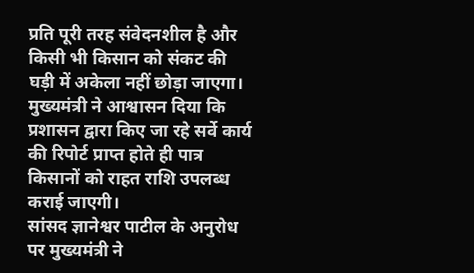प्रति पूरी तरह संवेदनशील है और किसी भी किसान को संकट की घड़ी में अकेला नहीं छोड़ा जाएगा। मुख्यमंत्री ने आश्वासन दिया कि प्रशासन द्वारा किए जा रहे सर्वे कार्य की रिपोर्ट प्राप्त होते ही पात्र किसानों को राहत राशि उपलब्ध कराई जाएगी।
सांसद ज्ञानेश्वर पाटील के अनुरोध पर मुख्यमंत्री ने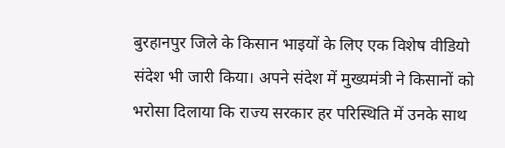बुरहानपुर जिले के किसान भाइयों के लिए एक विशेष वीडियो संदेश भी जारी किया। अपने संदेश में मुख्यमंत्री ने किसानों को भरोसा दिलाया कि राज्य सरकार हर परिस्थिति में उनके साथ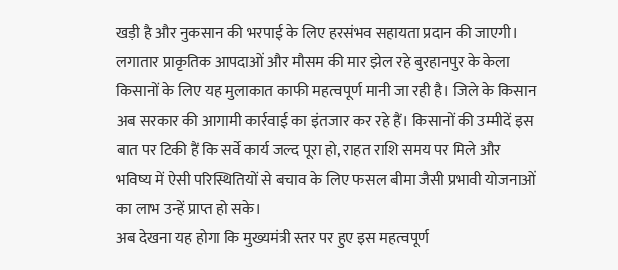खड़ी है और नुकसान की भरपाई के लिए हरसंभव सहायता प्रदान की जाएगी।
लगातार प्राकृतिक आपदाओं और मौसम की मार झेल रहे बुरहानपुर के केला किसानों के लिए यह मुलाकात काफी महत्वपूर्ण मानी जा रही है। जिले के किसान अब सरकार की आगामी कार्रवाई का इंतजार कर रहे हैं। किसानों की उम्मीदें इस बात पर टिकी हैं कि सर्वे कार्य जल्द पूरा हो, राहत राशि समय पर मिले और भविष्य में ऐसी परिस्थितियों से बचाव के लिए फसल बीमा जैसी प्रभावी योजनाओं का लाभ उन्हें प्राप्त हो सके।
अब देखना यह होगा कि मुख्यमंत्री स्तर पर हुए इस महत्वपूर्ण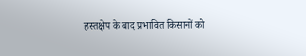हस्तक्षेप के बाद प्रभावित किसानों को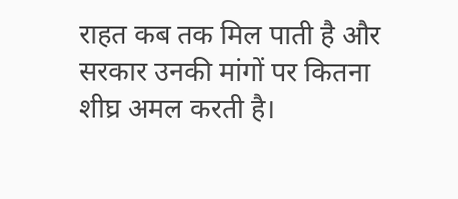राहत कब तक मिल पाती है और सरकार उनकी मांगों पर कितना शीघ्र अमल करती है।